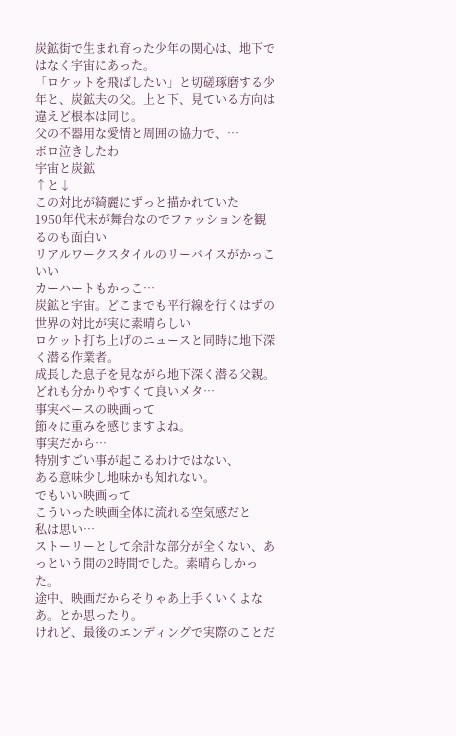炭鉱街で生まれ育った少年の関心は、地下ではなく宇宙にあった。
「ロケットを飛ばしたい」と切磋琢磨する少年と、炭鉱夫の父。上と下、見ている方向は違えど根本は同じ。
父の不器用な愛情と周囲の協力で、…
ボロ泣きしたわ
宇宙と炭鉱
↑と↓
この対比が綺麗にずっと描かれていた
1950年代末が舞台なのでファッションを観るのも面白い
リアルワークスタイルのリーバイスがかっこいい
カーハートもかっこ…
炭鉱と宇宙。どこまでも平行線を行くはずの世界の対比が実に素晴らしい
ロケット打ち上げのニュースと同時に地下深く潜る作業者。
成長した息子を見ながら地下深く潜る父親。
どれも分かりやすくて良いメタ…
事実ベースの映画って
節々に重みを感じますよね。
事実だから…
特別すごい事が起こるわけではない、
ある意味少し地味かも知れない。
でもいい映画って
こういった映画全体に流れる空気感だと
私は思い…
ストーリーとして余計な部分が全くない、あっという間の2時間でした。素晴らしかった。
途中、映画だからそりゃあ上手くいくよなあ。とか思ったり。
けれど、最後のエンディングで実際のことだ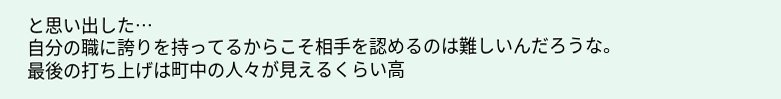と思い出した…
自分の職に誇りを持ってるからこそ相手を認めるのは難しいんだろうな。
最後の打ち上げは町中の人々が見えるくらい高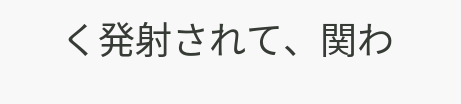く発射されて、関わ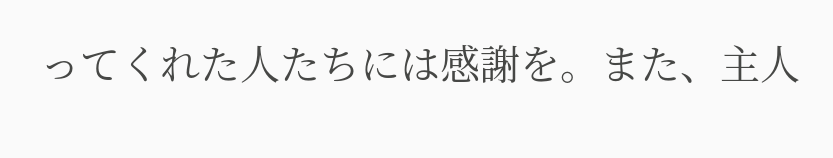ってくれた人たちには感謝を。また、主人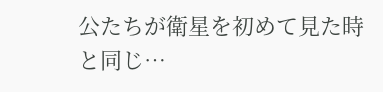公たちが衛星を初めて見た時と同じ…